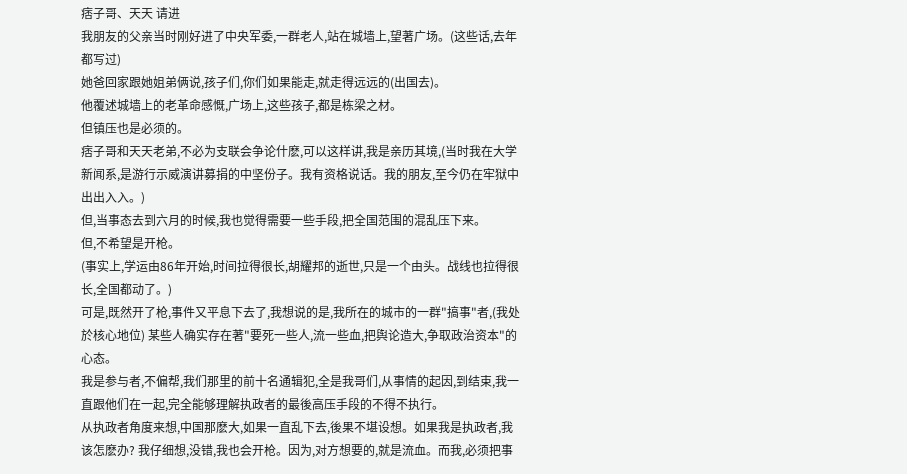痞子哥、天天 请进
我朋友的父亲当时刚好进了中央军委,一群老人,站在城墙上,望著广场。(这些话,去年都写过)
她爸回家跟她姐弟俩说,孩子们,你们如果能走,就走得远远的(出国去)。
他覆述城墙上的老革命感慨,广场上,这些孩子,都是栋梁之材。
但镇压也是必须的。
痞子哥和天天老弟,不必为支联会争论什麽,可以这样讲,我是亲历其境,(当时我在大学新闻系,是游行示威演讲募捐的中坚份子。我有资格说话。我的朋友,至今仍在牢狱中出出入入。)
但,当事态去到六月的时候,我也觉得需要一些手段,把全国范围的混乱压下来。
但,不希望是开枪。
(事实上,学运由86年开始,时间拉得很长,胡耀邦的逝世,只是一个由头。战线也拉得很长,全国都动了。)
可是,既然开了枪,事件又平息下去了,我想说的是,我所在的城市的一群"搞事"者,(我处於核心地位) 某些人确实存在著"要死一些人,流一些血,把舆论造大,争取政治资本"的心态。
我是参与者,不偏帮,我们那里的前十名通辑犯,全是我哥们,从事情的起因,到结束,我一直跟他们在一起,完全能够理解执政者的最後高压手段的不得不执行。
从执政者角度来想,中国那麽大,如果一直乱下去,後果不堪设想。如果我是执政者,我该怎麽办? 我仔细想,没错,我也会开枪。因为,对方想要的,就是流血。而我,必须把事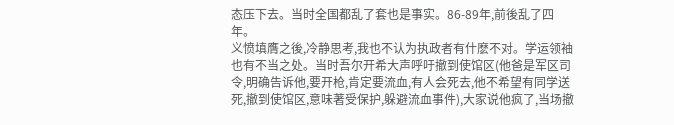态压下去。当时全国都乱了套也是事实。86-89年,前後乱了四年。
义愤填膺之後,冷静思考,我也不认为执政者有什麽不对。学运领袖也有不当之处。当时吾尔开希大声呼吁撤到使馆区(他爸是军区司令,明确告诉他,要开枪,肯定要流血,有人会死去,他不希望有同学送死,撤到使馆区,意味著受保护,躲避流血事件),大家说他疯了,当场撤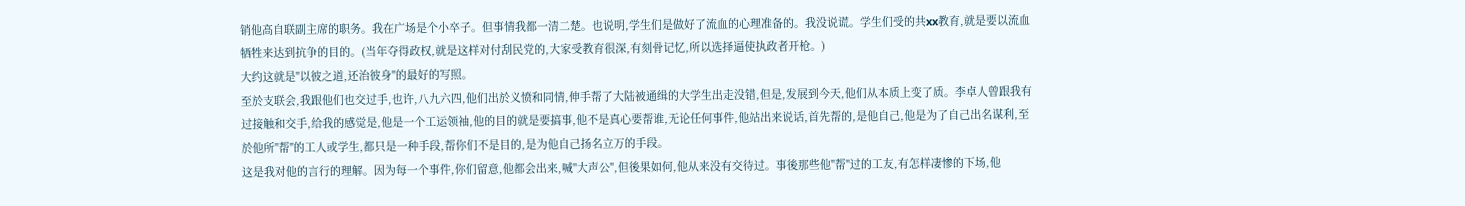销他高自联副主席的职务。我在广场是个小卒子。但事情我都一清二楚。也说明,学生们是做好了流血的心理准备的。我没说谎。学生们受的共xx教育,就是要以流血牺牲来达到抗争的目的。(当年夺得政权,就是这样对付刮民党的,大家受教育很深,有刻骨记忆,所以选择逼使执政者开枪。)
大约这就是"以彼之道,还治彼身"的最好的写照。
至於支联会,我跟他们也交过手,也许,八九六四,他们出於义愤和同情,伸手帮了大陆被通缉的大学生出走没错,但是,发展到今天,他们从本质上变了质。李卓人曾跟我有过接触和交手,给我的感觉是,他是一个工运领袖,他的目的就是要搞事,他不是真心要帮谁,无论任何事件,他站出来说话,首先帮的,是他自己,他是为了自己出名谋利,至於他所"帮"的工人或学生,都只是一种手段,帮你们不是目的,是为他自己扬名立万的手段。
这是我对他的言行的理解。因为每一个事件,你们留意,他都会出来,喊"大声公",但後果如何,他从来没有交待过。事後那些他"帮"过的工友,有怎样凄惨的下场,他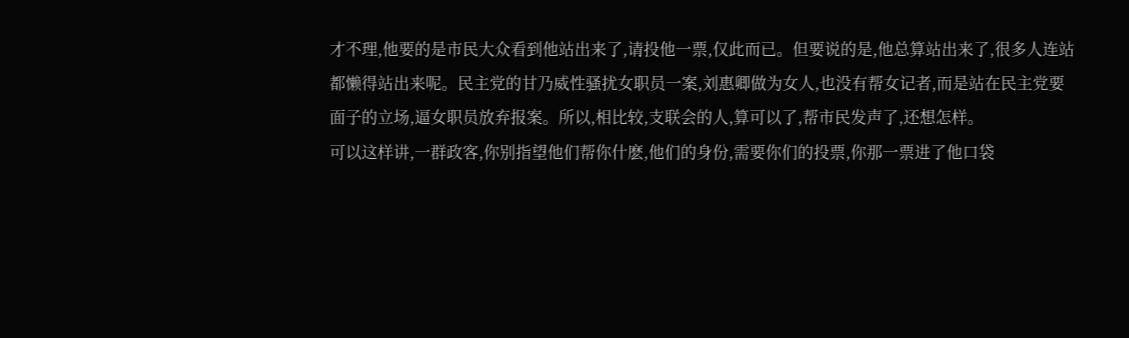才不理,他要的是市民大众看到他站出来了,请投他一票,仅此而已。但要说的是,他总算站出来了,很多人连站都懒得站出来呢。民主党的甘乃威性骚扰女职员一案,刘惠卿做为女人,也没有帮女记者,而是站在民主党要面子的立场,逼女职员放弃报案。所以,相比较,支联会的人,算可以了,帮市民发声了,还想怎样。
可以这样讲,一群政客,你别指望他们帮你什麽,他们的身份,需要你们的投票,你那一票进了他口袋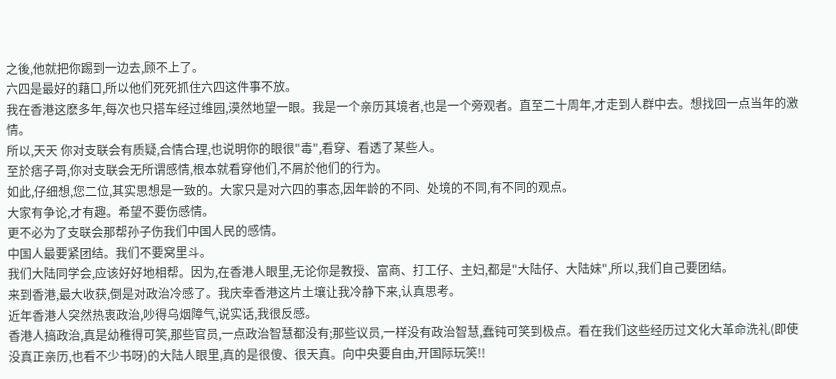之後,他就把你踢到一边去,顾不上了。
六四是最好的藉口,所以他们死死抓住六四这件事不放。
我在香港这麽多年,每次也只搭车经过维园,漠然地望一眼。我是一个亲历其境者,也是一个旁观者。直至二十周年,才走到人群中去。想找回一点当年的激情。
所以,天天 你对支联会有质疑,合情合理,也说明你的眼很"毒",看穿、看透了某些人。
至於痞子哥,你对支联会无所谓感情,根本就看穿他们,不屑於他们的行为。
如此,仔细想,您二位,其实思想是一致的。大家只是对六四的事态,因年龄的不同、处境的不同,有不同的观点。
大家有争论,才有趣。希望不要伤感情。
更不必为了支联会那帮孙子伤我们中国人民的感情。
中国人最要紧团结。我们不要窝里斗。
我们大陆同学会,应该好好地相帮。因为,在香港人眼里,无论你是教授、富商、打工仔、主妇,都是"大陆仔、大陆妹",所以,我们自己要团结。
来到香港,最大收获,倒是对政治冷感了。我庆幸香港这片土壤让我冷静下来,认真思考。
近年香港人突然热衷政治,吵得乌烟障气,说实话,我很反感。
香港人搞政治,真是幼稚得可笑,那些官员,一点政治智慧都没有;那些议员,一样没有政治智慧,蠢钝可笑到极点。看在我们这些经历过文化大革命洗礼(即使没真正亲历,也看不少书呀)的大陆人眼里,真的是很傻、很天真。向中央要自由,开国际玩笑!!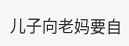儿子向老妈要自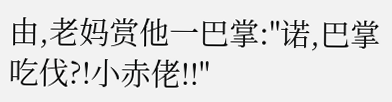由,老妈赏他一巴掌:"诺,巴掌吃伐?!小赤佬!!"